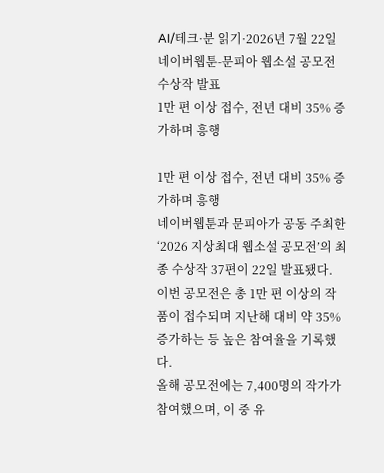AI/테크·분 읽기·2026년 7월 22일
네이버웹툰-문피아 웹소설 공모전 수상작 발표
1만 편 이상 접수, 전년 대비 35% 증가하며 흥행

1만 편 이상 접수, 전년 대비 35% 증가하며 흥행
네이버웹툰과 문피아가 공동 주최한 ‘2026 지상최대 웹소설 공모전’의 최종 수상작 37편이 22일 발표됐다. 이번 공모전은 총 1만 편 이상의 작품이 접수되며 지난해 대비 약 35% 증가하는 등 높은 참여율을 기록했다.
올해 공모전에는 7,400명의 작가가 참여했으며, 이 중 유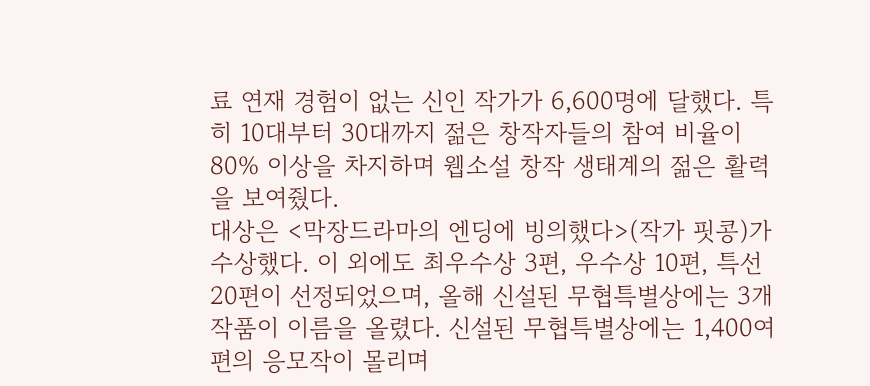료 연재 경험이 없는 신인 작가가 6,600명에 달했다. 특히 10대부터 30대까지 젊은 창작자들의 참여 비율이 80% 이상을 차지하며 웹소설 창작 생태계의 젊은 활력을 보여줬다.
대상은 <막장드라마의 엔딩에 빙의했다>(작가 핏콩)가 수상했다. 이 외에도 최우수상 3편, 우수상 10편, 특선 20편이 선정되었으며, 올해 신설된 무협특별상에는 3개 작품이 이름을 올렸다. 신설된 무협특별상에는 1,400여 편의 응모작이 몰리며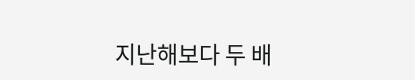지난해보다 두 배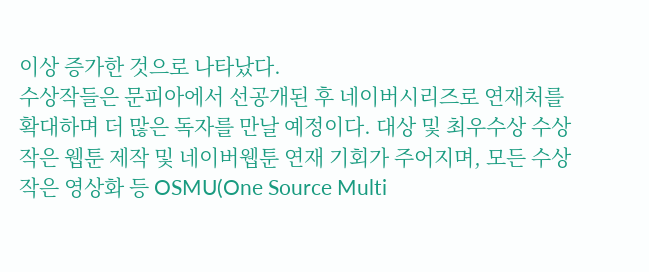이상 증가한 것으로 나타났다.
수상작들은 문피아에서 선공개된 후 네이버시리즈로 연재처를 확대하며 더 많은 독자를 만날 예정이다. 대상 및 최우수상 수상작은 웹툰 제작 및 네이버웹툰 연재 기회가 주어지며, 모든 수상작은 영상화 등 OSMU(One Source Multi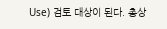Use) 검토 대상이 된다. 총상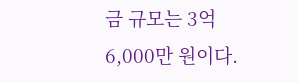금 규모는 3억 6,000만 원이다.